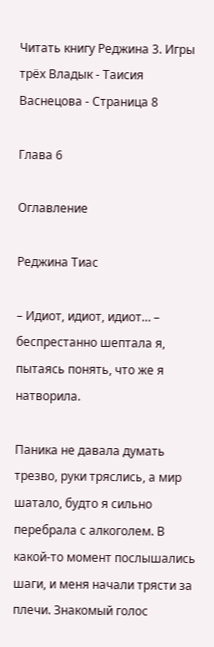Читать книгу Реджина 3. Игры трёх Владык - Таисия Васнецова - Страница 8

Глава 6

Оглавление

Реджина Тиас

– Идиот, идиот, идиот… – беспрестанно шептала я, пытаясь понять, что же я натворила.

Паника не давала думать трезво, руки тряслись, а мир шатало, будто я сильно перебрала с алкоголем. В какой-то момент послышались шаги, и меня начали трясти за плечи. Знакомый голос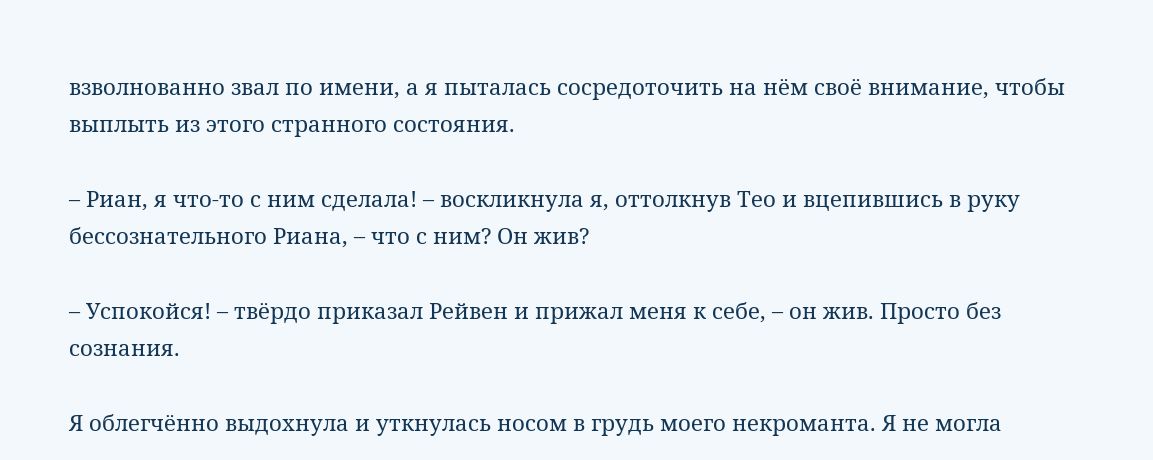взволнованно звал по имени, а я пыталась сосредоточить на нём своё внимание, чтобы выплыть из этого странного состояния.

– Риан, я что-то с ним сделала! – воскликнула я, оттолкнув Тео и вцепившись в руку бессознательного Риана, – что с ним? Он жив?

– Успокойся! – твёрдо приказал Рейвен и прижал меня к себе, – он жив. Просто без сознания.

Я облегчённо выдохнула и уткнулась носом в грудь моего некроманта. Я не могла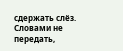сдержать слёз. Словами не передать,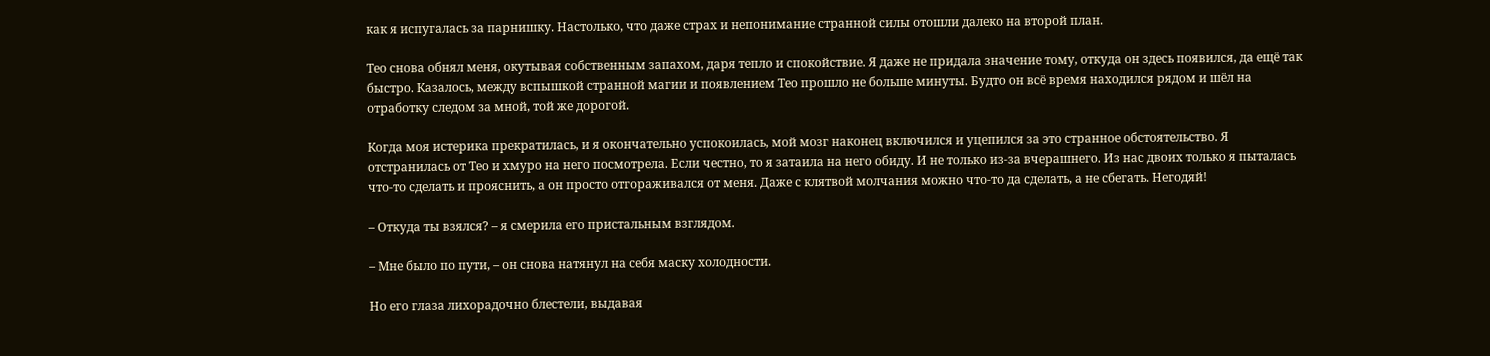как я испугалась за парнишку. Настолько, что даже страх и непонимание странной силы отошли далеко на второй план.

Тео снова обнял меня, окутывая собственным запахом, даря тепло и спокойствие. Я даже не придала значение тому, откуда он здесь появился, да ещё так быстро. Казалось, между вспышкой странной магии и появлением Тео прошло не больше минуты. Будто он всё время находился рядом и шёл на отработку следом за мной, той же дорогой.

Когда моя истерика прекратилась, и я окончательно успокоилась, мой мозг наконец включился и уцепился за это странное обстоятельство. Я отстранилась от Тео и хмуро на него посмотрела. Если честно, то я затаила на него обиду. И не только из-за вчерашнего. Из нас двоих только я пыталась что-то сделать и прояснить, а он просто отгораживался от меня. Даже с клятвой молчания можно что-то да сделать, а не сбегать. Негодяй!

– Откуда ты взялся? – я смерила его пристальным взглядом.

– Мне было по пути, – он снова натянул на себя маску холодности.

Но его глаза лихорадочно блестели, выдавая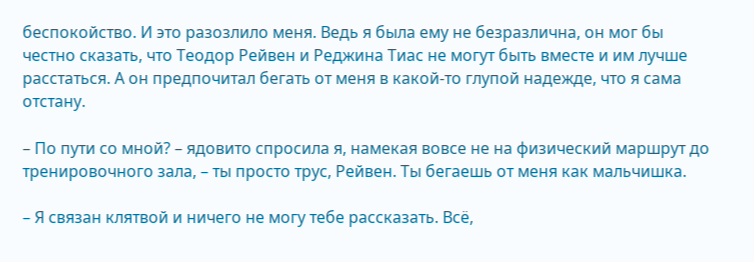беспокойство. И это разозлило меня. Ведь я была ему не безразлична, он мог бы честно сказать, что Теодор Рейвен и Реджина Тиас не могут быть вместе и им лучше расстаться. А он предпочитал бегать от меня в какой-то глупой надежде, что я сама отстану.

– По пути со мной? – ядовито спросила я, намекая вовсе не на физический маршрут до тренировочного зала, – ты просто трус, Рейвен. Ты бегаешь от меня как мальчишка.

– Я связан клятвой и ничего не могу тебе рассказать. Всё,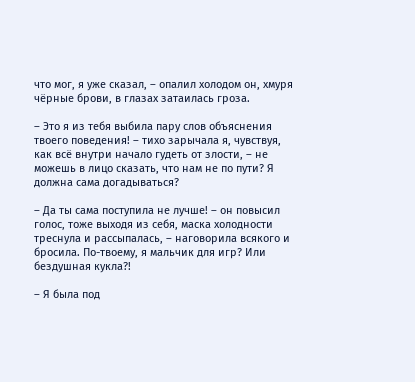что мог, я уже сказал, – опалил холодом он, хмуря чёрные брови, в глазах затаилась гроза.

– Это я из тебя выбила пару слов объяснения твоего поведения! – тихо зарычала я, чувствуя, как всё внутри начало гудеть от злости, – не можешь в лицо сказать, что нам не по пути? Я должна сама догадываться?

– Да ты сама поступила не лучше! – он повысил голос, тоже выходя из себя, маска холодности треснула и рассыпалась, – наговорила всякого и бросила. По-твоему, я мальчик для игр? Или бездушная кукла?!

– Я была под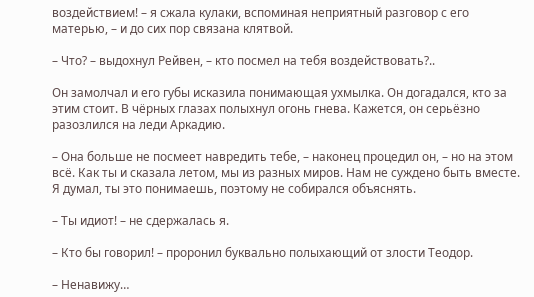воздействием! – я сжала кулаки, вспоминая неприятный разговор с его матерью, – и до сих пор связана клятвой.

– Что? – выдохнул Рейвен, – кто посмел на тебя воздействовать?..

Он замолчал и его губы исказила понимающая ухмылка. Он догадался, кто за этим стоит. В чёрных глазах полыхнул огонь гнева. Кажется, он серьёзно разозлился на леди Аркадию.

– Она больше не посмеет навредить тебе, – наконец процедил он, – но на этом всё. Как ты и сказала летом, мы из разных миров. Нам не суждено быть вместе. Я думал, ты это понимаешь, поэтому не собирался объяснять.

– Ты идиот! – не сдержалась я.

– Кто бы говорил! – проронил буквально полыхающий от злости Теодор.

– Ненавижу…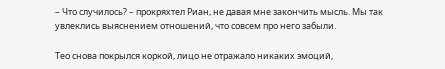– Что случилось? – прокряхтел Риан, не давая мне закончить мысль. Мы так увлеклись выяснением отношений, что совсем про него забыли.

Тео снова покрылся коркой, лицо не отражало никаких эмоций,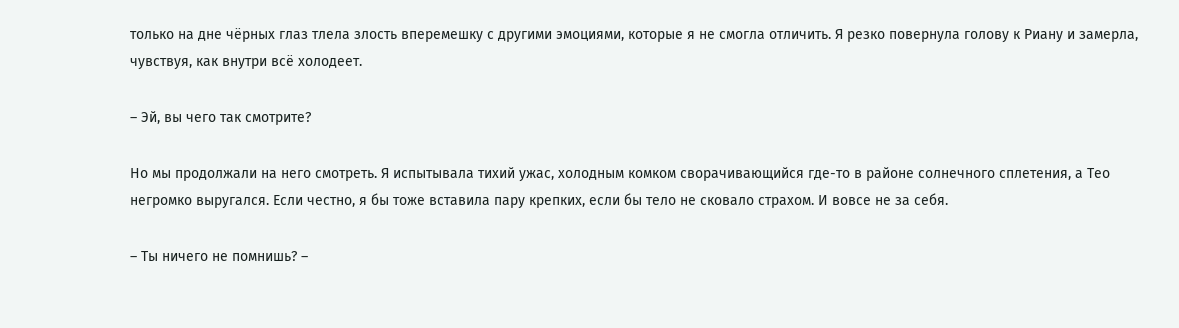только на дне чёрных глаз тлела злость вперемешку с другими эмоциями, которые я не смогла отличить. Я резко повернула голову к Риану и замерла, чувствуя, как внутри всё холодеет.

– Эй, вы чего так смотрите?

Но мы продолжали на него смотреть. Я испытывала тихий ужас, холодным комком сворачивающийся где-то в районе солнечного сплетения, а Тео негромко выругался. Если честно, я бы тоже вставила пару крепких, если бы тело не сковало страхом. И вовсе не за себя.

– Ты ничего не помнишь? –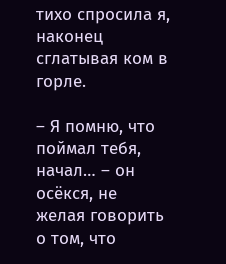тихо спросила я, наконец сглатывая ком в горле.

– Я помню, что поймал тебя, начал… – он осёкся, не желая говорить о том, что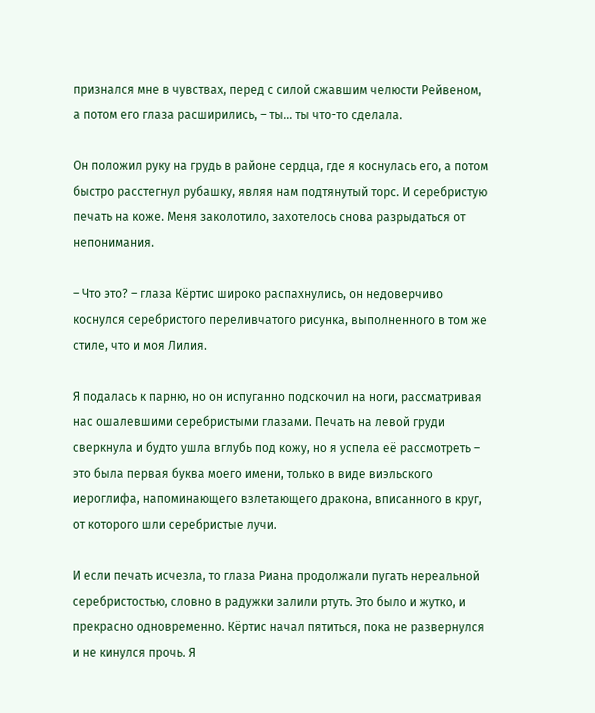признался мне в чувствах, перед с силой сжавшим челюсти Рейвеном, а потом его глаза расширились, – ты… ты что-то сделала.

Он положил руку на грудь в районе сердца, где я коснулась его, а потом быстро расстегнул рубашку, являя нам подтянутый торс. И серебристую печать на коже. Меня заколотило, захотелось снова разрыдаться от непонимания.

– Что это? – глаза Кёртис широко распахнулись, он недоверчиво коснулся серебристого переливчатого рисунка, выполненного в том же стиле, что и моя Лилия.

Я подалась к парню, но он испуганно подскочил на ноги, рассматривая нас ошалевшими серебристыми глазами. Печать на левой груди сверкнула и будто ушла вглубь под кожу, но я успела её рассмотреть – это была первая буква моего имени, только в виде виэльского иероглифа, напоминающего взлетающего дракона, вписанного в круг, от которого шли серебристые лучи.

И если печать исчезла, то глаза Риана продолжали пугать нереальной серебристостью, словно в радужки залили ртуть. Это было и жутко, и прекрасно одновременно. Кёртис начал пятиться, пока не развернулся и не кинулся прочь. Я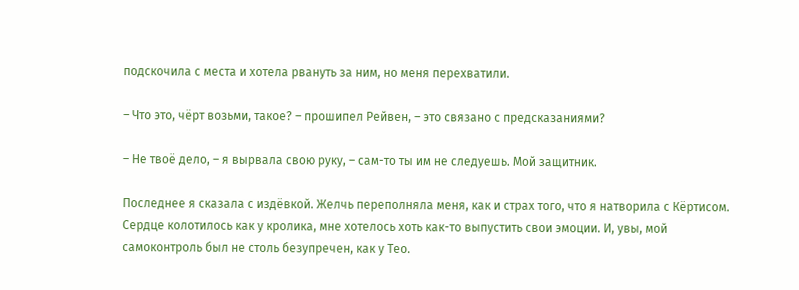подскочила с места и хотела рвануть за ним, но меня перехватили.

– Что это, чёрт возьми, такое? – прошипел Рейвен, – это связано с предсказаниями?

– Не твоё дело, – я вырвала свою руку, – сам-то ты им не следуешь. Мой защитник.

Последнее я сказала с издёвкой. Желчь переполняла меня, как и страх того, что я натворила с Кёртисом. Сердце колотилось как у кролика, мне хотелось хоть как-то выпустить свои эмоции. И, увы, мой самоконтроль был не столь безупречен, как у Тео.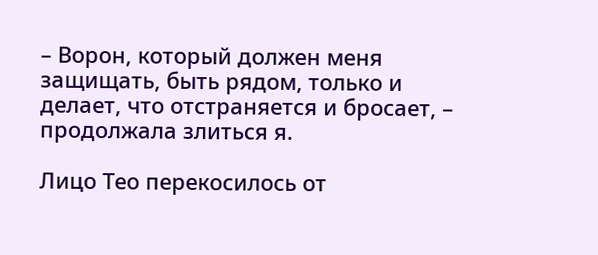– Ворон, который должен меня защищать, быть рядом, только и делает, что отстраняется и бросает, – продолжала злиться я.

Лицо Тео перекосилось от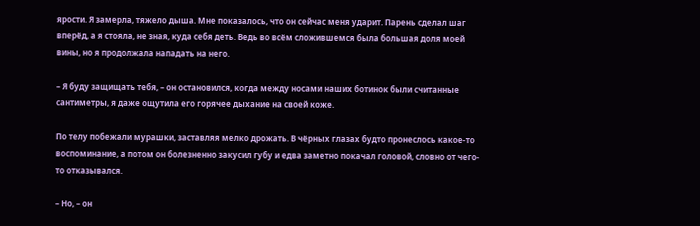ярости. Я замерла, тяжело дыша. Мне показалось, что он сейчас меня ударит. Парень сделал шаг вперёд, а я стояла, не зная, куда себя деть. Ведь во всём сложившемся была большая доля моей вины, но я продолжала нападать на него.

– Я буду защищать тебя, – он остановился, когда между носами наших ботинок были считанные сантиметры, я даже ощутила его горячее дыхание на своей коже.

По телу побежали мурашки, заставляя мелко дрожать. В чёрных глазах будто пронеслось какое-то воспоминание, а потом он болезненно закусил губу и едва заметно покачал головой, словно от чего-то отказывался.

– Но, – он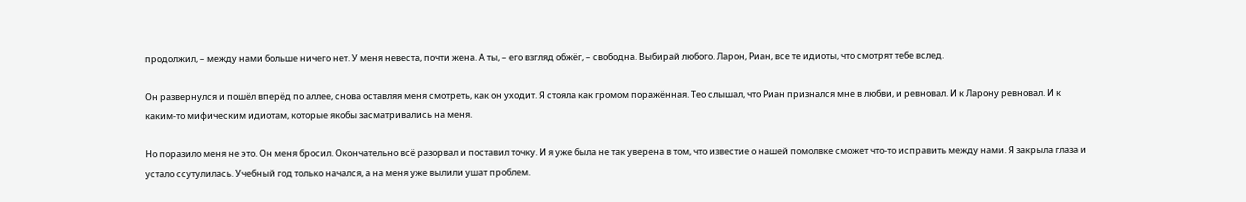продолжил, – между нами больше ничего нет. У меня невеста, почти жена. А ты, – его взгляд обжёг, – свободна. Выбирай любого. Ларон, Риан, все те идиоты, что смотрят тебе вслед.

Он развернулся и пошёл вперёд по аллее, снова оставляя меня смотреть, как он уходит. Я стояла как громом поражённая. Тео слышал, что Риан признался мне в любви, и ревновал. И к Ларону ревновал. И к каким-то мифическим идиотам, которые якобы засматривались на меня.

Но поразило меня не это. Он меня бросил. Окончательно всё разорвал и поставил точку. И я уже была не так уверена в том, что известие о нашей помолвке сможет что-то исправить между нами. Я закрыла глаза и устало ссутулилась. Учебный год только начался, а на меня уже вылили ушат проблем.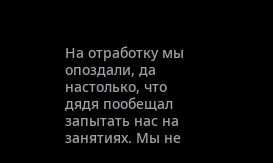На отработку мы опоздали, да настолько, что дядя пообещал запытать нас на занятиях. Мы не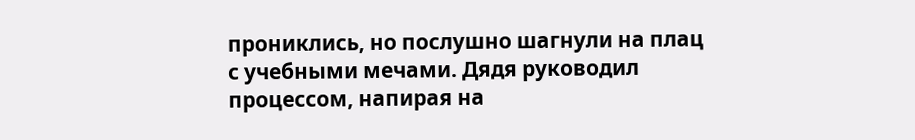прониклись, но послушно шагнули на плац с учебными мечами. Дядя руководил процессом, напирая на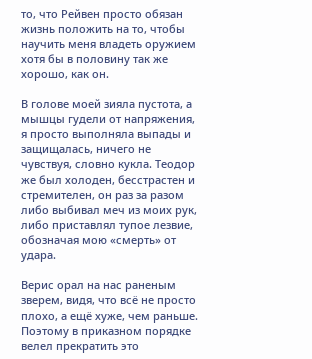то, что Рейвен просто обязан жизнь положить на то, чтобы научить меня владеть оружием хотя бы в половину так же хорошо, как он.

В голове моей зияла пустота, а мышцы гудели от напряжения, я просто выполняла выпады и защищалась, ничего не чувствуя, словно кукла. Теодор же был холоден, бесстрастен и стремителен, он раз за разом либо выбивал меч из моих рук, либо приставлял тупое лезвие, обозначая мою «смерть» от удара.

Верис орал на нас раненым зверем, видя, что всё не просто плохо, а ещё хуже, чем раньше. Поэтому в приказном порядке велел прекратить это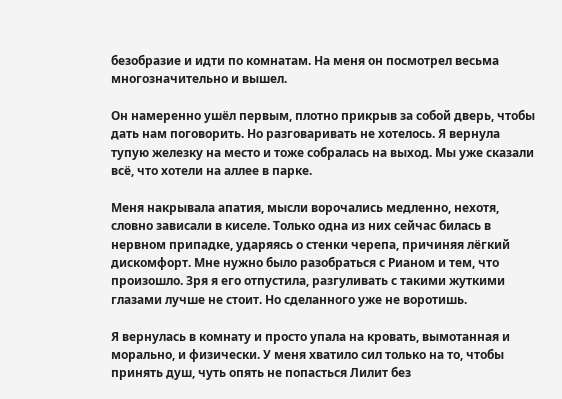безобразие и идти по комнатам. На меня он посмотрел весьма многозначительно и вышел.

Он намеренно ушёл первым, плотно прикрыв за собой дверь, чтобы дать нам поговорить. Но разговаривать не хотелось. Я вернула тупую железку на место и тоже собралась на выход. Мы уже сказали всё, что хотели на аллее в парке.

Меня накрывала апатия, мысли ворочались медленно, нехотя, словно зависали в киселе. Только одна из них сейчас билась в нервном припадке, ударяясь о стенки черепа, причиняя лёгкий дискомфорт. Мне нужно было разобраться с Рианом и тем, что произошло. Зря я его отпустила, разгуливать с такими жуткими глазами лучше не стоит. Но сделанного уже не воротишь.

Я вернулась в комнату и просто упала на кровать, вымотанная и морально, и физически. У меня хватило сил только на то, чтобы принять душ, чуть опять не попасться Лилит без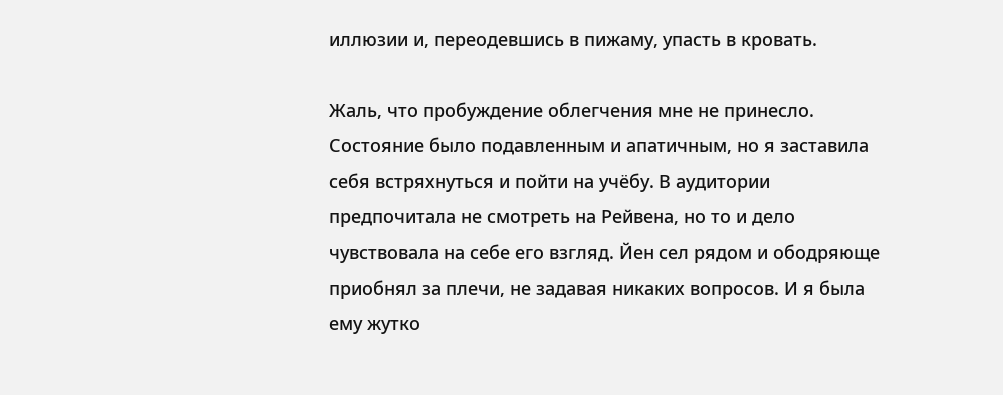иллюзии и, переодевшись в пижаму, упасть в кровать.

Жаль, что пробуждение облегчения мне не принесло. Состояние было подавленным и апатичным, но я заставила себя встряхнуться и пойти на учёбу. В аудитории предпочитала не смотреть на Рейвена, но то и дело чувствовала на себе его взгляд. Йен сел рядом и ободряюще приобнял за плечи, не задавая никаких вопросов. И я была ему жутко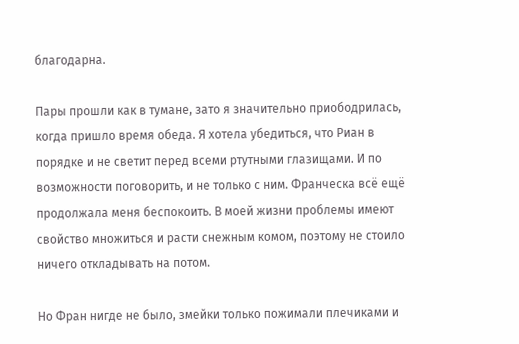благодарна.

Пары прошли как в тумане, зато я значительно приободрилась, когда пришло время обеда. Я хотела убедиться, что Риан в порядке и не светит перед всеми ртутными глазищами. И по возможности поговорить, и не только с ним. Франческа всё ещё продолжала меня беспокоить. В моей жизни проблемы имеют свойство множиться и расти снежным комом, поэтому не стоило ничего откладывать на потом.

Но Фран нигде не было, змейки только пожимали плечиками и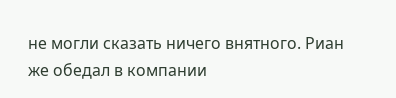не могли сказать ничего внятного. Риан же обедал в компании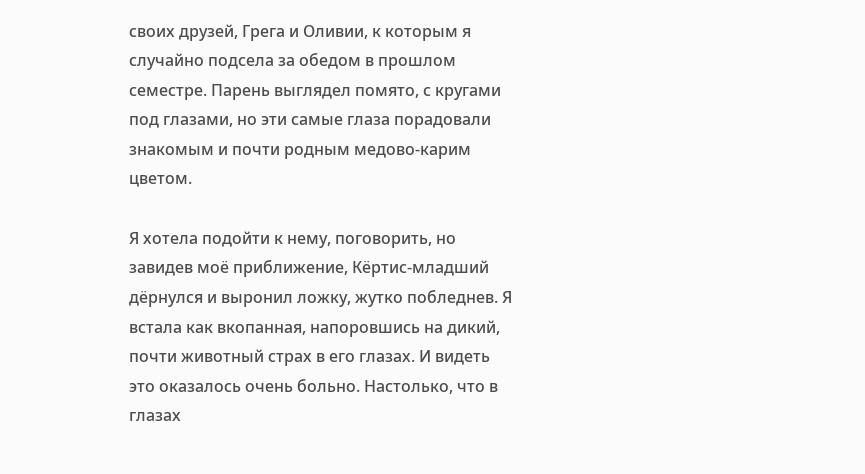своих друзей, Грега и Оливии, к которым я случайно подсела за обедом в прошлом семестре. Парень выглядел помято, с кругами под глазами, но эти самые глаза порадовали знакомым и почти родным медово-карим цветом.

Я хотела подойти к нему, поговорить, но завидев моё приближение, Кёртис-младший дёрнулся и выронил ложку, жутко побледнев. Я встала как вкопанная, напоровшись на дикий, почти животный страх в его глазах. И видеть это оказалось очень больно. Настолько, что в глазах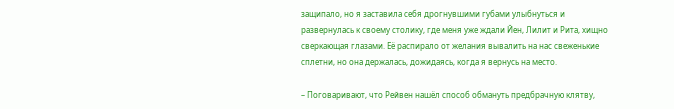защипало, но я заставила себя дрогнувшими губами улыбнуться и развернулась к своему столику, где меня уже ждали Йен, Лилит и Рита, хищно сверкающая глазами. Её распирало от желания вывалить на нас свеженькие сплетни, но она держалась, дожидаясь, когда я вернусь на место.

– Поговаривают, что Рейвен нашёл способ обмануть предбрачную клятву,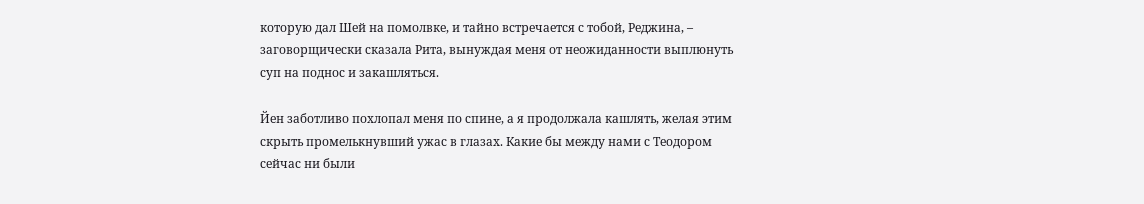которую дал Шей на помолвке, и тайно встречается с тобой, Реджина, – заговорщически сказала Рита, вынуждая меня от неожиданности выплюнуть суп на поднос и закашляться.

Йен заботливо похлопал меня по спине, а я продолжала кашлять, желая этим скрыть промелькнувший ужас в глазах. Какие бы между нами с Теодором сейчас ни были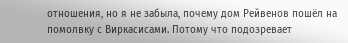отношения, но я не забыла, почему дом Рейвенов пошёл на помолвку с Виркасисами. Потому что подозревает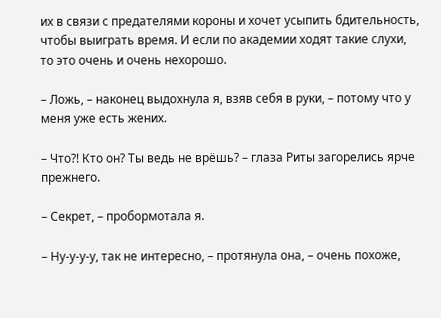их в связи с предателями короны и хочет усыпить бдительность, чтобы выиграть время. И если по академии ходят такие слухи, то это очень и очень нехорошо.

– Ложь, – наконец выдохнула я, взяв себя в руки, – потому что у меня уже есть жених.

– Что?! Кто он? Ты ведь не врёшь? – глаза Риты загорелись ярче прежнего.

– Секрет, – пробормотала я.

– Ну-у-у-у, так не интересно, – протянула она, – очень похоже,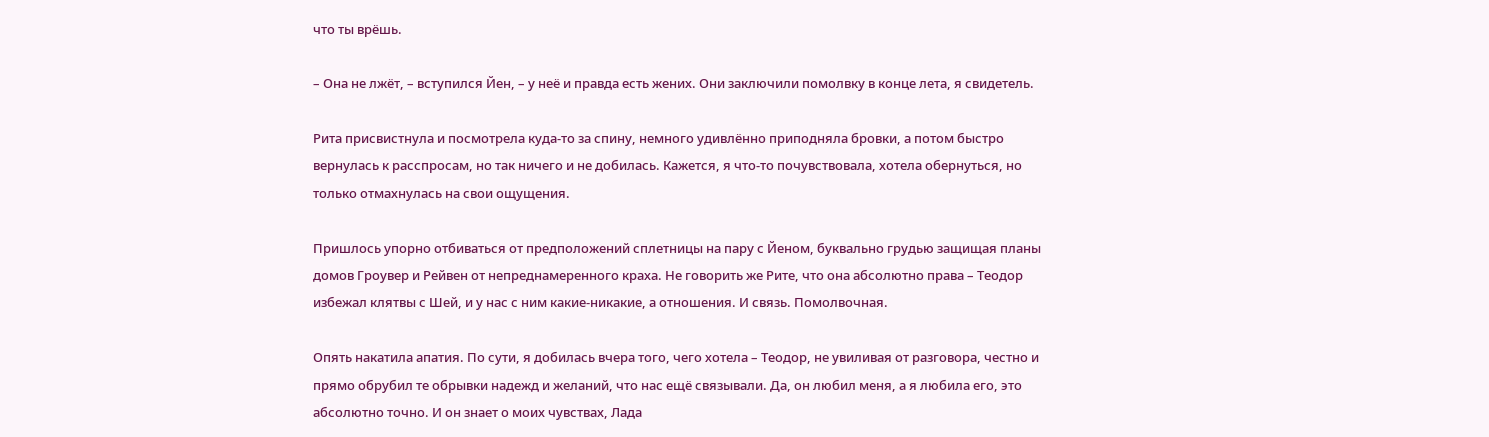что ты врёшь.

– Она не лжёт, – вступился Йен, – у неё и правда есть жених. Они заключили помолвку в конце лета, я свидетель.

Рита присвистнула и посмотрела куда-то за спину, немного удивлённо приподняла бровки, а потом быстро вернулась к расспросам, но так ничего и не добилась. Кажется, я что-то почувствовала, хотела обернуться, но только отмахнулась на свои ощущения.

Пришлось упорно отбиваться от предположений сплетницы на пару с Йеном, буквально грудью защищая планы домов Гроувер и Рейвен от непреднамеренного краха. Не говорить же Рите, что она абсолютно права – Теодор избежал клятвы с Шей, и у нас с ним какие-никакие, а отношения. И связь. Помолвочная.

Опять накатила апатия. По сути, я добилась вчера того, чего хотела – Теодор, не увиливая от разговора, честно и прямо обрубил те обрывки надежд и желаний, что нас ещё связывали. Да, он любил меня, а я любила его, это абсолютно точно. И он знает о моих чувствах, Лада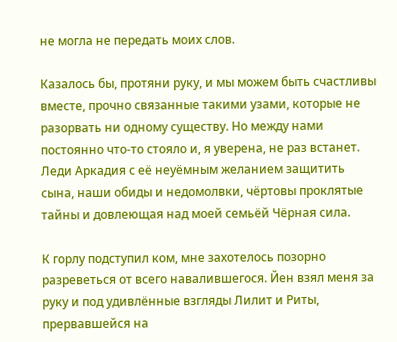не могла не передать моих слов.

Казалось бы, протяни руку, и мы можем быть счастливы вместе, прочно связанные такими узами, которые не разорвать ни одному существу. Но между нами постоянно что-то стояло и, я уверена, не раз встанет. Леди Аркадия с её неуёмным желанием защитить сына, наши обиды и недомолвки, чёртовы проклятые тайны и довлеющая над моей семьёй Чёрная сила.

К горлу подступил ком, мне захотелось позорно разреветься от всего навалившегося. Йен взял меня за руку и под удивлённые взгляды Лилит и Риты, прервавшейся на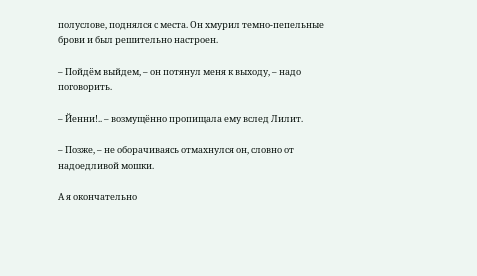полуслове, поднялся с места. Он хмурил темно-пепельные брови и был решительно настроен.

– Пойдём выйдем, – он потянул меня к выходу, – надо поговорить.

– Йенни!.. – возмущённо пропищала ему вслед Лилит.

– Позже, – не оборачиваясь отмахнулся он, словно от надоедливой мошки.

А я окончательно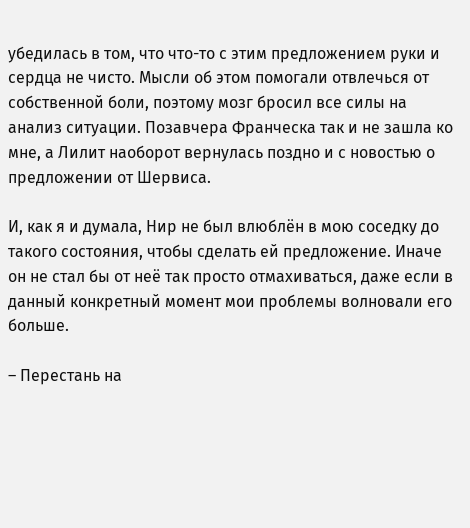убедилась в том, что что-то с этим предложением руки и сердца не чисто. Мысли об этом помогали отвлечься от собственной боли, поэтому мозг бросил все силы на анализ ситуации. Позавчера Франческа так и не зашла ко мне, а Лилит наоборот вернулась поздно и с новостью о предложении от Шервиса.

И, как я и думала, Нир не был влюблён в мою соседку до такого состояния, чтобы сделать ей предложение. Иначе он не стал бы от неё так просто отмахиваться, даже если в данный конкретный момент мои проблемы волновали его больше.

– Перестань на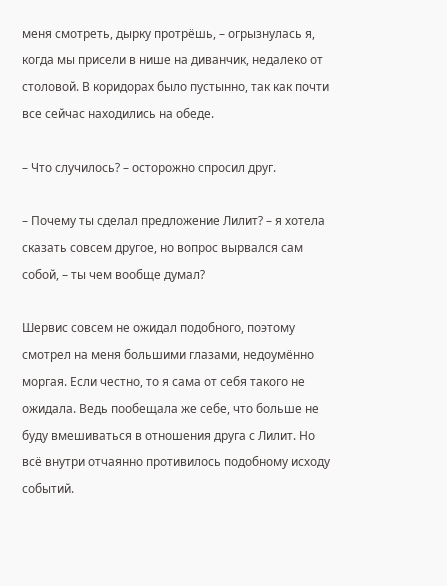меня смотреть, дырку протрёшь, – огрызнулась я, когда мы присели в нише на диванчик, недалеко от столовой. В коридорах было пустынно, так как почти все сейчас находились на обеде.

– Что случилось? – осторожно спросил друг.

– Почему ты сделал предложение Лилит? – я хотела сказать совсем другое, но вопрос вырвался сам собой, – ты чем вообще думал?

Шервис совсем не ожидал подобного, поэтому смотрел на меня большими глазами, недоумённо моргая. Если честно, то я сама от себя такого не ожидала. Ведь пообещала же себе, что больше не буду вмешиваться в отношения друга с Лилит. Но всё внутри отчаянно противилось подобному исходу событий.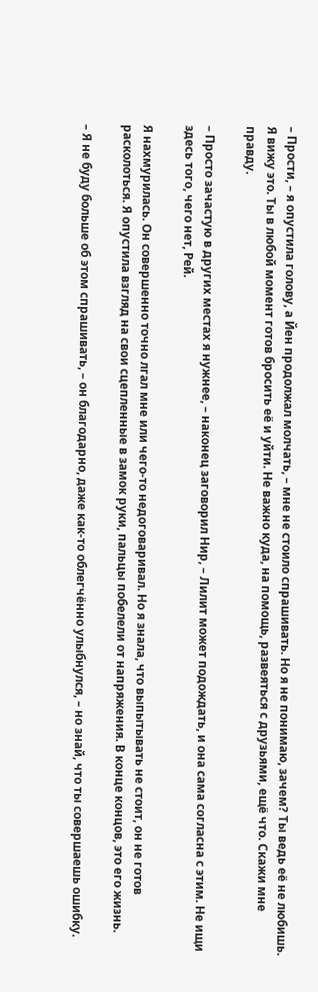– Прости, – я опустила голову, а Йен продолжал молчать, – мне не стоило спрашивать. Но я не понимаю, зачем? Ты ведь её не любишь. Я вижу это. Ты в любой момент готов бросить её и уйти. Не важно куда, на помощь, развеяться с друзьями, ещё что. Скажи мне правду.

– Просто зачастую в других местах я нужнее, – наконец заговорил Нир, – Лилит может подождать, и она сама согласна с этим. Не ищи здесь того, чего нет, Рей.

Я нахмурилась. Он совершенно точно лгал мне или чего-то недоговаривал. Но я знала, что выпытывать не стоит, он не готов расколоться. Я опустила взгляд на свои сцепленные в замок руки, пальцы побелели от напряжения. В конце концов, это его жизнь.

– Я не буду больше об этом спрашивать, – он благодарно, даже как-то облегчённо улыбнулся, – но знай, что ты совершаешь ошибку.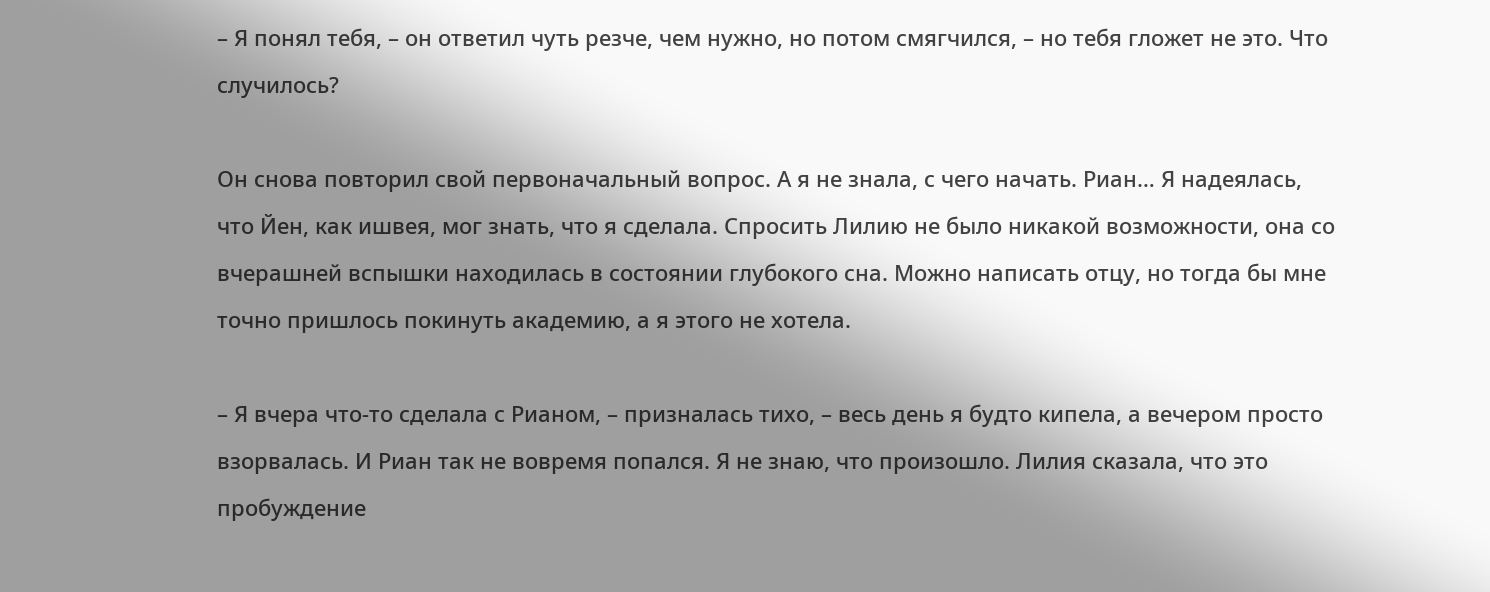– Я понял тебя, – он ответил чуть резче, чем нужно, но потом смягчился, – но тебя гложет не это. Что случилось?

Он снова повторил свой первоначальный вопрос. А я не знала, с чего начать. Риан… Я надеялась, что Йен, как ишвея, мог знать, что я сделала. Спросить Лилию не было никакой возможности, она со вчерашней вспышки находилась в состоянии глубокого сна. Можно написать отцу, но тогда бы мне точно пришлось покинуть академию, а я этого не хотела.

– Я вчера что-то сделала с Рианом, – призналась тихо, – весь день я будто кипела, а вечером просто взорвалась. И Риан так не вовремя попался. Я не знаю, что произошло. Лилия сказала, что это пробуждение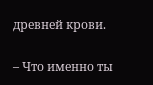древней крови.

– Что именно ты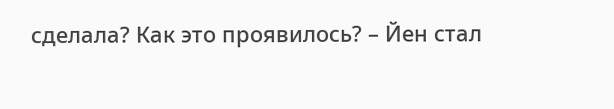сделала? Как это проявилось? – Йен стал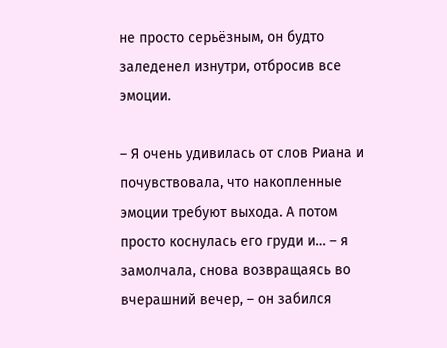не просто серьёзным, он будто заледенел изнутри, отбросив все эмоции.

– Я очень удивилась от слов Риана и почувствовала, что накопленные эмоции требуют выхода. А потом просто коснулась его груди и… – я замолчала, снова возвращаясь во вчерашний вечер, – он забился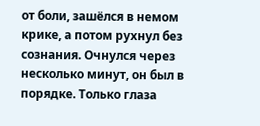от боли, зашёлся в немом крике, а потом рухнул без сознания. Очнулся через несколько минут, он был в порядке. Только глаза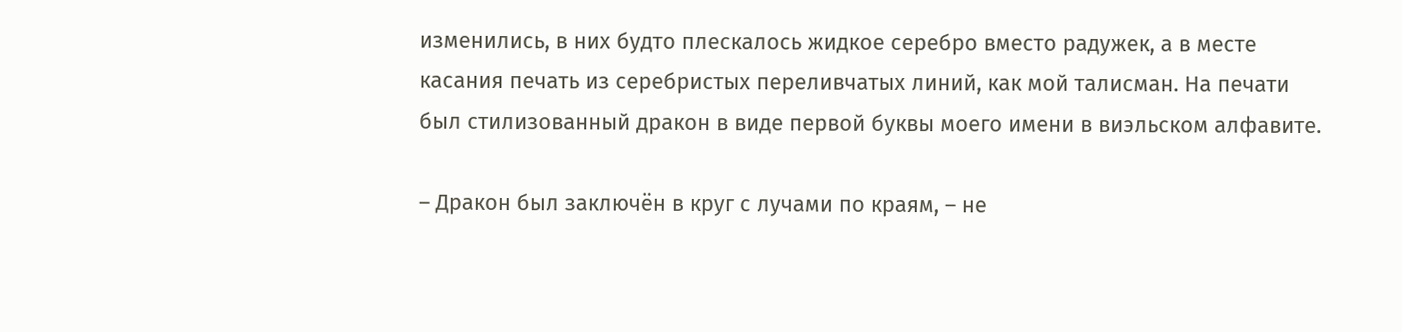изменились, в них будто плескалось жидкое серебро вместо радужек, а в месте касания печать из серебристых переливчатых линий, как мой талисман. На печати был стилизованный дракон в виде первой буквы моего имени в виэльском алфавите.

– Дракон был заключён в круг с лучами по краям, – не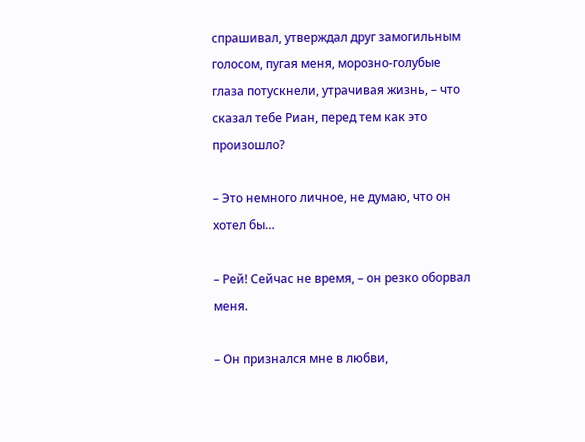спрашивал, утверждал друг замогильным голосом, пугая меня, морозно-голубые глаза потускнели, утрачивая жизнь, – что сказал тебе Риан, перед тем как это произошло?

– Это немного личное, не думаю, что он хотел бы…

– Рей! Сейчас не время, – он резко оборвал меня.

– Он признался мне в любви,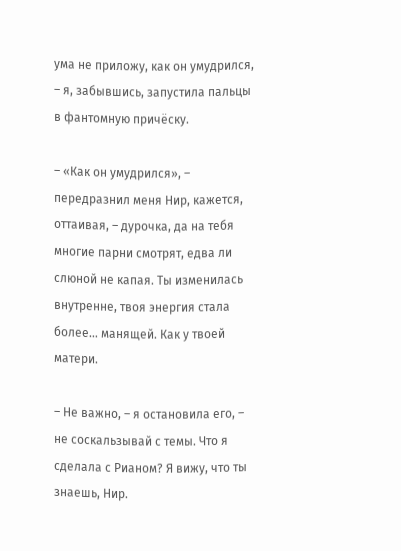ума не приложу, как он умудрился, – я, забывшись, запустила пальцы в фантомную причёску.

– «Как он умудрился», – передразнил меня Нир, кажется, оттаивая, – дурочка, да на тебя многие парни смотрят, едва ли слюной не капая. Ты изменилась внутренне, твоя энергия стала более… манящей. Как у твоей матери.

– Не важно, – я остановила его, – не соскальзывай с темы. Что я сделала с Рианом? Я вижу, что ты знаешь, Нир.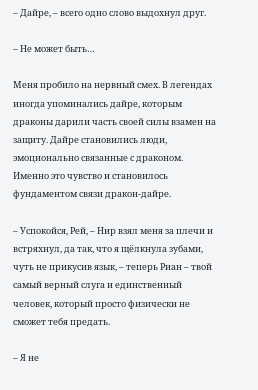– Дайре, – всего одно слово выдохнул друг.

– Не может быть…

Меня пробило на нервный смех. В легендах иногда упоминались дайре, которым драконы дарили часть своей силы взамен на защиту. Дайре становились люди, эмоционально связанные с драконом. Именно это чувство и становилось фундаментом связи дракон-дайре.

– Успокойся, Рей, – Нир взял меня за плечи и встряхнул, да так, что я щёлкнула зубами, чуть не прикусив язык, – теперь Риан – твой самый верный слуга и единственный человек, который просто физически не сможет тебя предать.

– Я не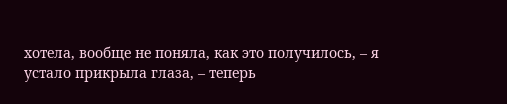хотела, вообще не поняла, как это получилось, – я устало прикрыла глаза, – теперь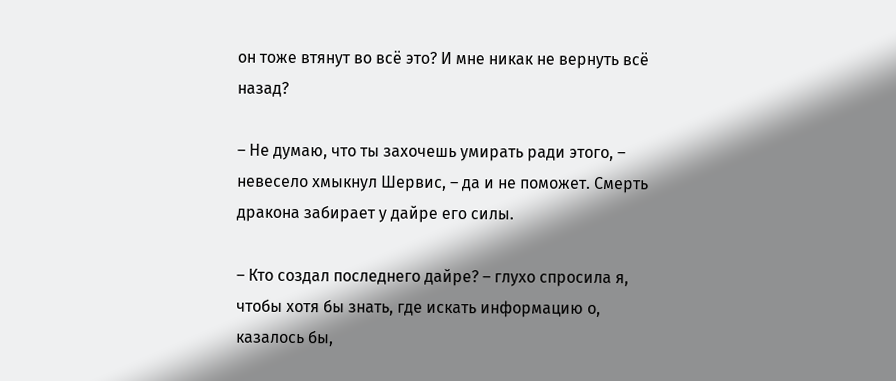он тоже втянут во всё это? И мне никак не вернуть всё назад?

– Не думаю, что ты захочешь умирать ради этого, – невесело хмыкнул Шервис, – да и не поможет. Смерть дракона забирает у дайре его силы.

– Кто создал последнего дайре? – глухо спросила я, чтобы хотя бы знать, где искать информацию о, казалось бы,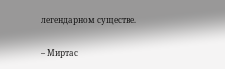легендарном существе.

– Миртас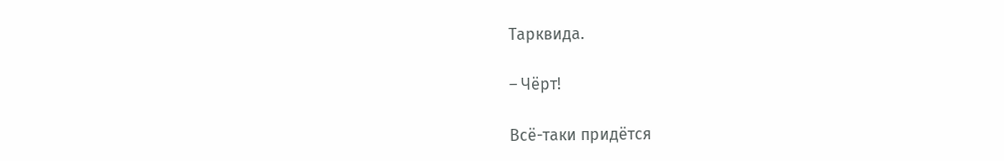Тарквида.

– Чёрт!

Всё-таки придётся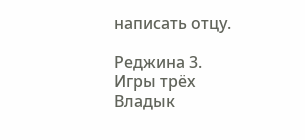написать отцу.

Реджина 3. Игры трёх Владык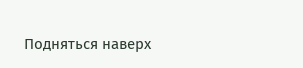Подняться наверх